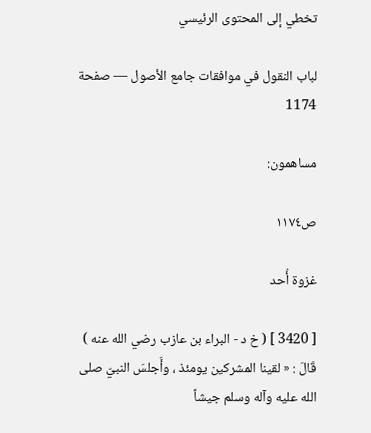تخطي إلى المحتوى الرئيسي

لباب النقول في موافقات جامع الأصول — صفحة 1174

مساهمون:

ص١١٧٤

غزوة أُحد

[ 3420 ] ( خ د - البراء بن عازب رضي الله عنه ) قَالَ : « لقينا المشركين يومئذ ، وأَجلسَ النبيّ صلى الله عليه وآله وسلم جيشاً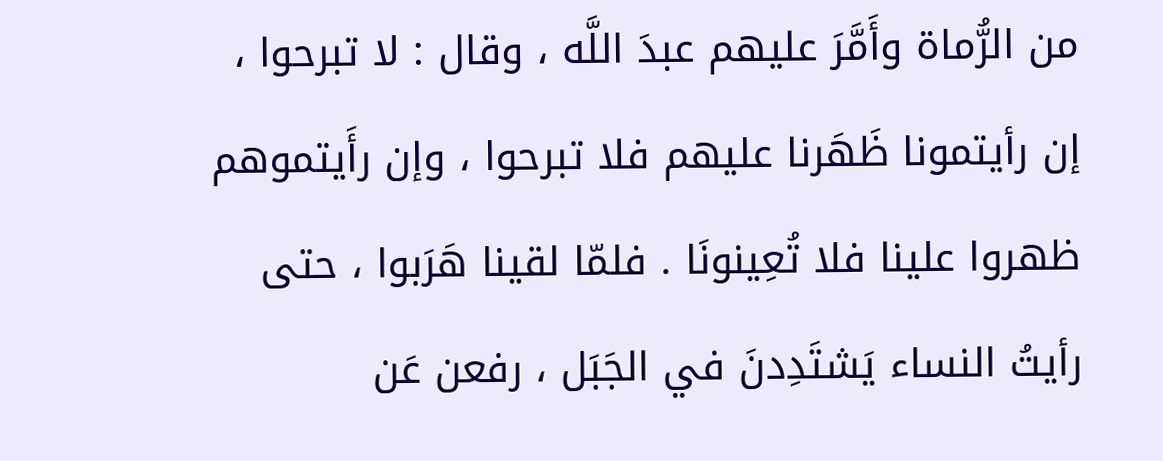من الرُّماة وأَمَّرَ عليهم عبدَ اللَّه ، وقال : لا تبرحوا ، إن رأيتمونا ظَهَرنا عليهم فلا تبرحوا ، وإن رأَيتموهم ظهروا علينا فلا تُعِينونَا . فلمّا لقينا هَرَبوا ، حتى رأيتُ النساء يَشتَدِدنَ في الجَبَل ، رفعن عَن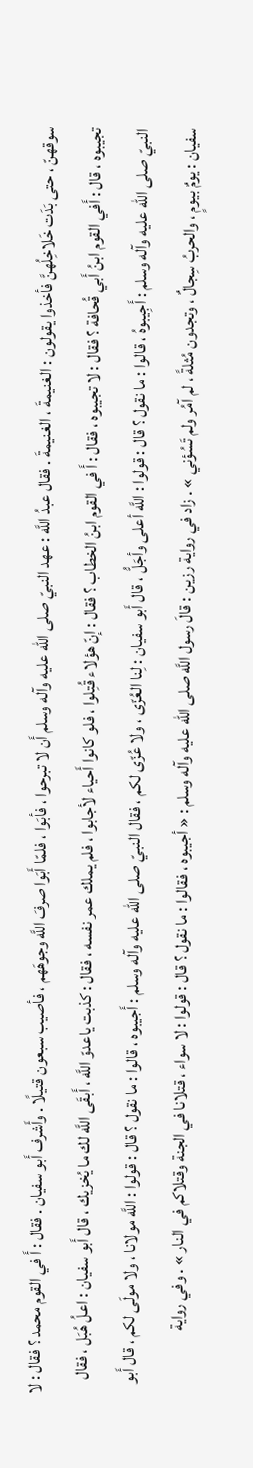سوقهنّ ، حتى بَدَت خَلاخِلُهنَّ فأخذوا يقولون : الغنيمةَ ، الغنيمةَ . فقال عبدُ اللَّه : عهد النبيّ صلى الله عليه وآله وسلم أَن لا تبرحوا ، فأبَوا ، فلمّا أَبَوا صرفَ اللَّه وجوهَهم ، فأصيب سبعون قتيلًا . وأَشرف أَبو سفيان . فقال : أَ في القوم محمد ؟ فقال : لا تجيبوه ، قال : أَفي القوم ابنُ أَبي قُحافة ؟ فقال : لا تجيبوه ، فقال : أَ في القوم ابنُ الخطاب ؟ فقال : إنّ هؤلاء قُتِلوا ، فلو كانوا أَحياء لأجابوا ، فلم يملك عمر نفسه ، فقال : كذبت ياعدوّ اللَّه ، أَبقَى اللَّه لك ما يُخزيك ، قال أَبو سفيان : اعلُ هُبَل ، فقال النبيّ صلى الله عليه وآله وسلم : أَجِيبوهُ ، قالوا : ما نقول ؟ قال : قولوا : اللَّه أعلى وأجَلُّ ، قال أَبو سفيان : لِنا العُزّى ، ولا عُزّى لكم ، فقال النبيّ صلى الله عليه وآله وسلم : أَجيبوه ، قالوا : ما نقول ؟ قال : قولوا : اللَّه مولانا ، ولا مولَى لكم ، قال أَبو سفيان : يومٌ بيومٍ ، والحربُ سِجالٌ ، وتجدون مُثلةً ، لم آمُر ولم تَسُؤني » . زاد في رواية رزين : قالَ رسول اللَّه صلى الله عليه وآله وسلم : « أجيبوه ، فقالوا : ما نقول ؟ قال : قولوا : لا سواء ، قتلانا في الجنة وقتلاكم في النار » . وفي رواية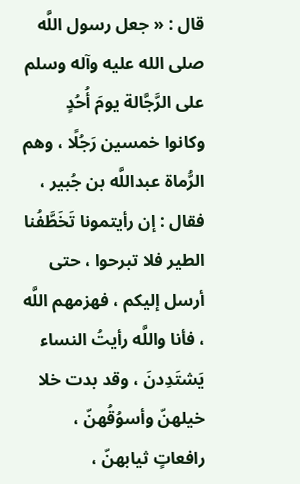قال : « جعل رسول اللَّه صلى الله عليه وآله وسلم على الرَّجَّالة يومَ أُحُدٍ وكانوا خمسين رَجُلًا ، وهم الرُّماة عبداللَّه بن جُبير ، فقال : إن رأيتمونا تَخَطَّفُنا الطير فلا تبرحوا ، حتى أرسل إليكم ، فهزمهم اللَّه ، فأنا واللَّه رأيتُ النساء يَشتَدِدنَ ، وقد بدت خلا خيلهنّ وأسوُقُهنّ ، رافعاتٍ ثيابهنّ ،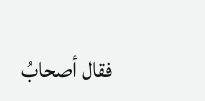فقال أصحابُ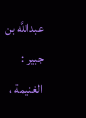عبداللَّه بن جبير : الغنيمة ،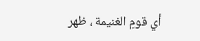أي قومِ الغنيمة ، ظهر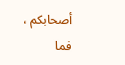أصحابكم ، فما